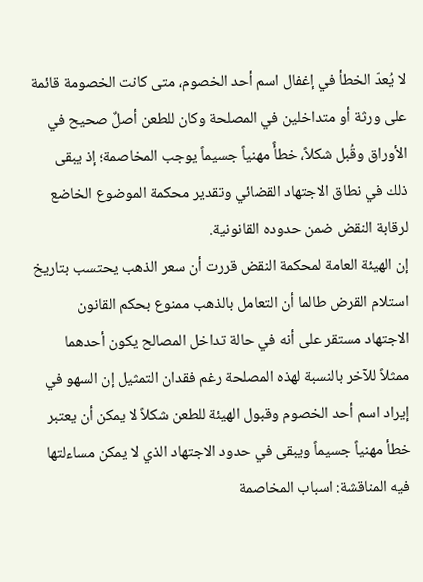لا يُعدّ الخطأ في إغفال اسم أحد الخصوم، متى كانت الخصومة قائمة على ورثة أو متداخلين في المصلحة وكان للطعن أصلٌ صحيح في الأوراق وقُبل شكلاً، خطأً مهنياً جسيماً يوجب المخاصمة؛ إذ يبقى ذلك في نطاق الاجتهاد القضائي وتقدير محكمة الموضوع الخاضع لرقابة النقض ضمن حدوده القانونية.
إن الهيئة العامة لمحكمة النقض قررت أن سعر الذهب يحتسب بتاريخ استلام القرض طالما أن التعامل بالذهب ممنوع بحكم القانون الاجتهاد مستقر على أنه في حالة تداخل المصالح يكون أحدهما ممثلاً للآخر بالنسبة لهذه المصلحة رغم فقدان التمثيل إن السهو في إيراد اسم أحد الخصوم وقبول الهيئة للطعن شكلاً لا يمكن أن يعتبر خطأ مهنياً جسيماً ويبقى في حدود الاجتهاد الذي لا يمكن مساءلتها فيه المناقشة: اسباب المخاصمة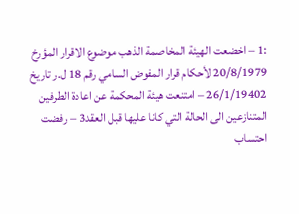:1 – اخضعت الهيئة المخاصمة الذهب موضوع الاقرار المؤرخ 20/8/1979 لأحكام قرار المفوض السامي رقم 18 ل.ر تاريخ 26/1/19402 – امتنعت هيئة المحكمة عن اعادة الطرفين المتنازعين الى الحالة التي كانا عليها قبل العقد3 – رفضت احتساب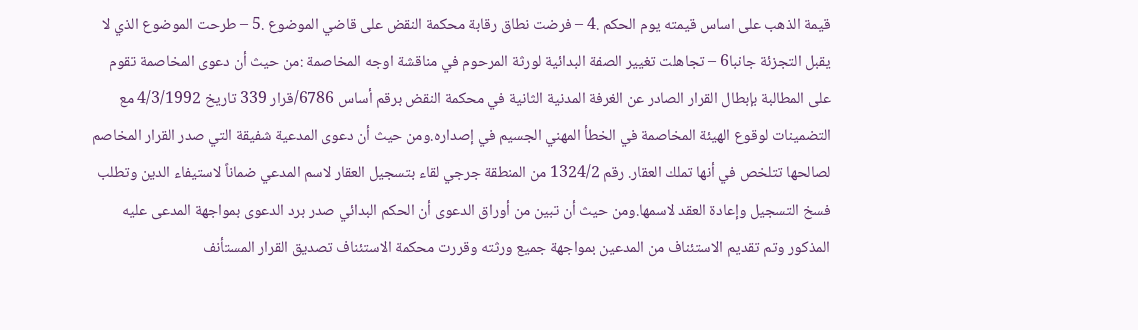قيمة الذهب على اساس قيمته يوم الحكم .4 – فرضت نطاق رقابة محكمة النقض على قاضي الموضوع .5 – طرحت الموضوع الذي لا يقبل التجزئة جانبا6 – تجاهلت تغيير الصفة البدائية لورثة المرحوم في مناقشة اوجه المخاصمة :من حيث أن دعوى المخاصمة تقوم على المطالبة بإبطال القرار الصادر عن الغرفة المدنية الثانية في محكمة النقض برقم أساس 6786/قرار 339 تاريخ 4/3/1992 مع التضمينات لوقوع الهيئة المخاصمة في الخطأ المهني الجسيم في إصداره.ومن حيث أن دعوى المدعية شفيقة التي صدر القرار المخاصم لصالحها تتلخص في أنها تملك العقار. رقم 1324/2 من المنطقة جرجي لقاء بتسجيل العقار لاسم المدعي ضماناً لاستيفاء الدين وتطلب فسخ التسجيل وإعادة العقد لاسمها.ومن حيث أن تبين من أوراق الدعوى أن الحكم البدائي صدر برد الدعوى بمواجهة المدعى عليه المذكور وتم تقديم الاستئناف من المدعين بمواجهة جميع ورثته وقررت محكمة الاستئناف تصديق القرار المستأنف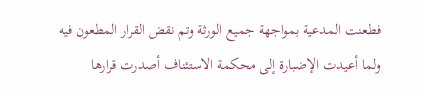فطعنت المدعية بمواجهة جميع الورثة وتم نقض القرار المطعون فيه ولما أعيدت الإضبارة إلى محكمة الاستئناف أصدرت قرارها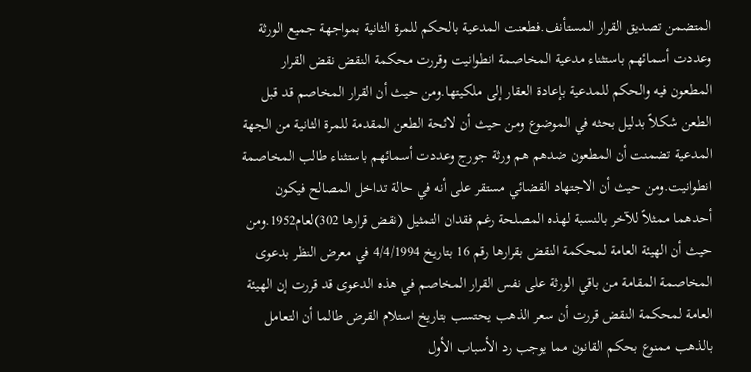المتضمن تصديق القرار المستأنف.فطعنت المدعية بالحكم للمرة الثانية بمواجهة جميع الورثة وعددت أسمائهم باستثناء مدعية المخاصمة انطوانيت وقررت محكمة النقض نقض القرار المطعون فيه والحكم للمدعية بإعادة العقار إلى ملكيتها.ومن حيث أن القرار المخاصم قد قبل الطعن شكلاً بدليل بحثه في الموضوع ومن حيث أن لائحة الطعن المقدمة للمرة الثانية من الجهة المدعية تضمنت أن المطعون ضدهم هم ورثة جورج وعددت أسمائهم باستثناء طالب المخاصمة انطوانيت.ومن حيث أن الاجتهاد القضائي مستقر على أنه في حالة تداخل المصالح فيكون أحدهما ممثلاً للآخر بالنسبة لهذه المصلحة رغم فقدان التمثيل (نقض قرارها 302)لعام1952.ومن حيث أن الهيئة العامة لمحكمة النقض بقرارها رقم 16 بتاريخ 4/4/1994 في معرض النظر بدعوى المخاصمة المقامة من باقي الورثة على نفس القرار المخاصم في هذه الدعوى قد قررت إن الهيئة العامة لمحكمة النقض قررت أن سعر الذهب يحتسب بتاريخ استلام القرض طالما أن التعامل بالذهب ممنوع بحكم القانون مما يوجب رد الأسباب الأول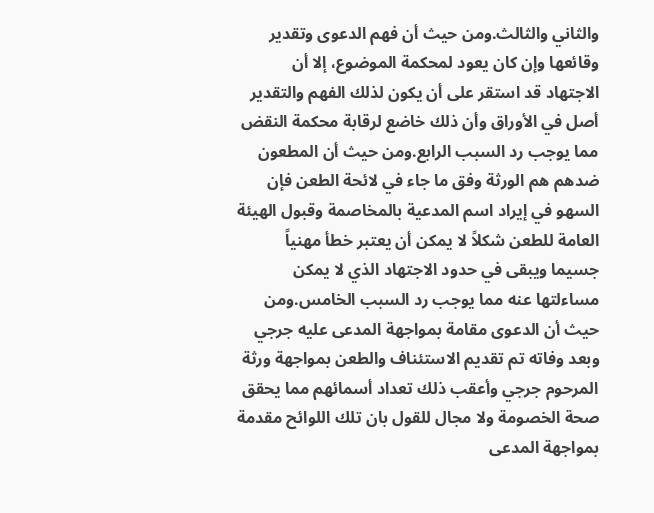والثاني والثالث.ومن حيث أن فهم الدعوى وتقدير وقائعها وإن كان يعود لمحكمة الموضوع، إلا أن الاجتهاد قد استقر على أن يكون لذلك الفهم والتقدير أصل في الأوراق وأن ذلك خاضع لرقابة محكمة النقض مما يوجب رد السبب الرابع.ومن حيث أن المطعون ضدهم هم الورثة وفق ما جاء في لائحة الطعن فإن السهو في إيراد اسم المدعية بالمخاصمة وقبول الهيئة العامة للطعن شكلاً لا يمكن أن يعتبر خطأ مهنياً جسيما ويبقى في حدود الاجتهاد الذي لا يمكن مساءلتها عنه مما يوجب رد السبب الخامس.ومن حيث أن الدعوى مقامة بمواجهة المدعى عليه جرجي وبعد وفاته تم تقديم الاستئناف والطعن بمواجهة ورثة المرحوم جرجي وأعقب ذلك تعداد أسمائهم مما يحقق صحة الخصومة ولا مجال للقول بان تلك اللوائح مقدمة بمواجهة المدعى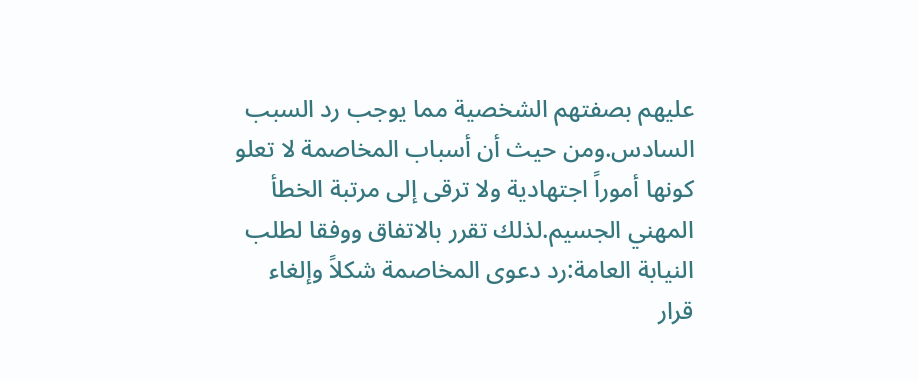عليهم بصفتهم الشخصية مما يوجب رد السبب السادس.ومن حيث أن أسباب المخاصمة لا تعلو كونها أموراً اجتهادية ولا ترقى إلى مرتبة الخطأ المهني الجسيم.لذلك تقرر بالاتفاق ووفقا لطلب النيابة العامة:رد دعوى المخاصمة شكلاً وإلغاء قرار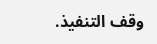وقف التنفيذ.